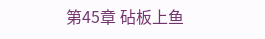第45章 砧板上鱼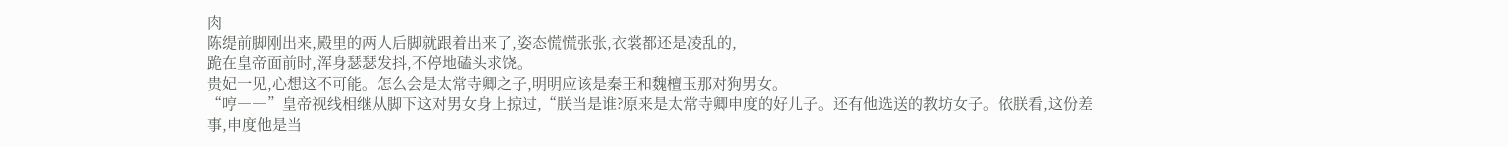肉
陈缇前脚刚出来,殿里的两人后脚就跟着出来了,姿态慌慌张张,衣裳都还是凌乱的,
跪在皇帝面前时,浑身瑟瑟发抖,不停地磕头求饶。
贵妃一见,心想这不可能。怎么会是太常寺卿之子,明明应该是秦王和魏檀玉那对狗男女。
“哼――”皇帝视线相继从脚下这对男女身上掠过,“朕当是谁?原来是太常寺卿申度的好儿子。还有他选送的教坊女子。依朕看,这份差事,申度他是当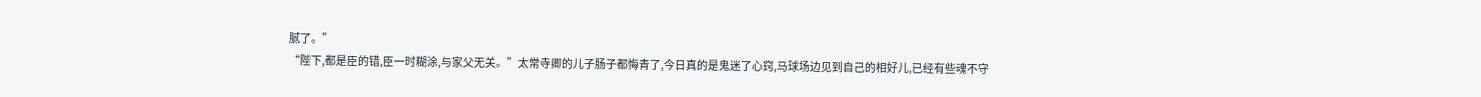腻了。”
“陛下,都是臣的错,臣一时糊涂,与家父无关。”太常寺卿的儿子肠子都悔青了,今日真的是鬼迷了心窍,马球场边见到自己的相好儿,已经有些魂不守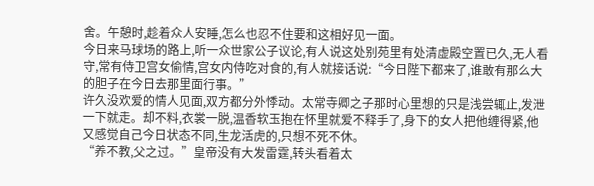舍。午憩时,趁着众人安睡,怎么也忍不住要和这相好见一面。
今日来马球场的路上,听一众世家公子议论,有人说这处别苑里有处清虚殿空置已久,无人看守,常有侍卫宫女偷情,宫女内侍吃对食的,有人就接话说:“今日陛下都来了,谁敢有那么大的胆子在今日去那里面行事。”
许久没欢爱的情人见面,双方都分外悸动。太常寺卿之子那时心里想的只是浅尝辄止,发泄一下就走。却不料,衣裳一脱,温香软玉抱在怀里就爱不释手了,身下的女人把他缠得紧,他又感觉自己今日状态不同,生龙活虎的,只想不死不休。
“养不教,父之过。”皇帝没有大发雷霆,转头看着太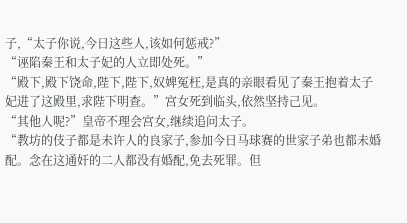子,“太子你说,今日这些人,该如何惩戒?”
“诬陷秦王和太子妃的人立即处死。”
“殿下,殿下饶命,陛下,陛下,奴婢冤枉,是真的亲眼看见了秦王抱着太子妃进了这殿里,求陛下明查。”宫女死到临头,依然坚持己见。
“其他人呢?”皇帝不理会宫女,继续追问太子。
“教坊的伎子都是未许人的良家子,参加今日马球赛的世家子弟也都未婚配。念在这通奸的二人都没有婚配,免去死罪。但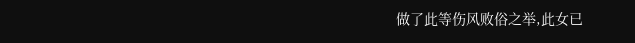做了此等伤风败俗之举,此女已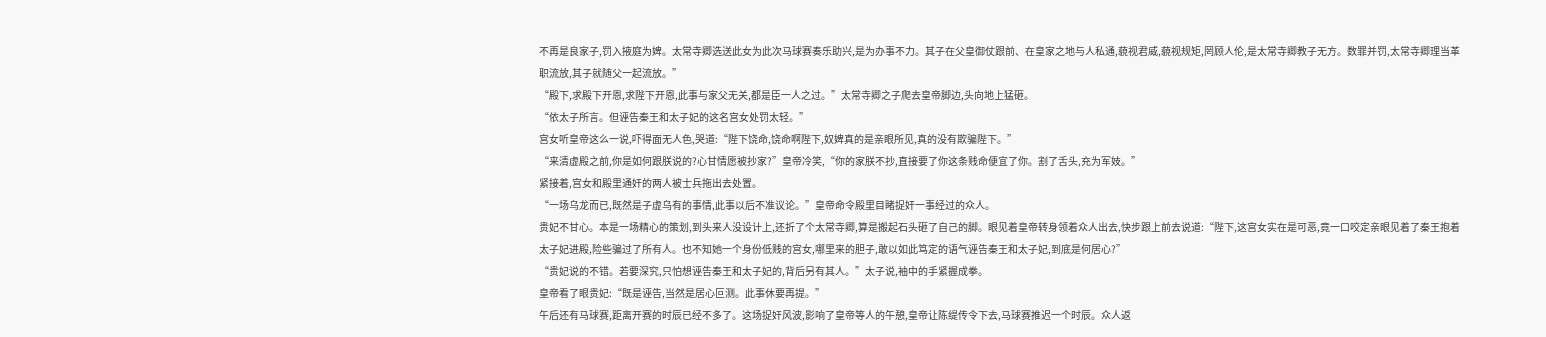不再是良家子,罚入掖庭为婢。太常寺卿选送此女为此次马球赛奏乐助兴,是为办事不力。其子在父皇御仗跟前、在皇家之地与人私通,藐视君威,藐视规矩,罔顾人伦,是太常寺卿教子无方。数罪并罚,太常寺卿理当革职流放,其子就随父一起流放。”
“殿下,求殿下开恩,求陛下开恩,此事与家父无关,都是臣一人之过。”太常寺卿之子爬去皇帝脚边,头向地上猛砸。
“依太子所言。但诬告秦王和太子妃的这名宫女处罚太轻。”
宫女听皇帝这么一说,吓得面无人色,哭道:“陛下饶命,饶命啊陛下,奴婢真的是亲眼所见,真的没有欺骗陛下。”
“来清虚殿之前,你是如何跟朕说的?心甘情愿被抄家?”皇帝冷笑,“你的家朕不抄,直接要了你这条贱命便宜了你。割了舌头,充为军妓。”
紧接着,宫女和殿里通奸的两人被士兵拖出去处置。
“一场乌龙而已,既然是子虚乌有的事情,此事以后不准议论。”皇帝命令殿里目睹捉奸一事经过的众人。
贵妃不甘心。本是一场精心的策划,到头来人没设计上,还折了个太常寺卿,算是搬起石头砸了自己的脚。眼见着皇帝转身领着众人出去,快步跟上前去说道:“陛下,这宫女实在是可恶,竟一口咬定亲眼见着了秦王抱着太子妃进殿,险些骗过了所有人。也不知她一个身份低贱的宫女,哪里来的胆子,敢以如此笃定的语气诬告秦王和太子妃,到底是何居心?”
“贵妃说的不错。若要深究,只怕想诬告秦王和太子妃的,背后另有其人。”太子说,袖中的手紧握成拳。
皇帝看了眼贵妃:“既是诬告,当然是居心叵测。此事休要再提。”
午后还有马球赛,距离开赛的时辰已经不多了。这场捉奸风波,影响了皇帝等人的午憩,皇帝让陈缇传令下去,马球赛推迟一个时辰。众人返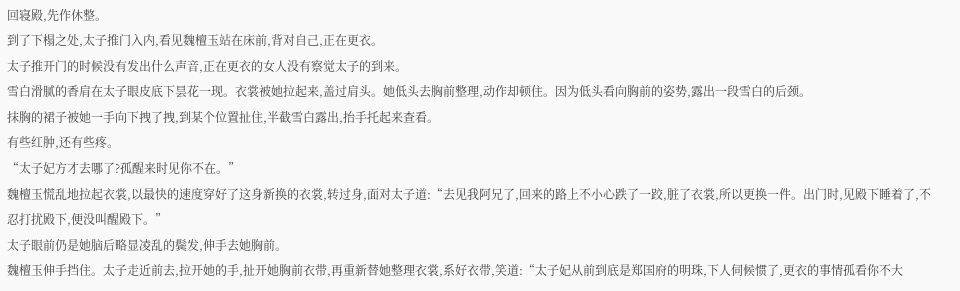回寝殿,先作休整。
到了下榻之处,太子推门入内,看见魏檀玉站在床前,背对自己,正在更衣。
太子推开门的时候没有发出什么声音,正在更衣的女人没有察觉太子的到来。
雪白滑腻的香肩在太子眼皮底下昙花一现。衣裳被她拉起来,盖过肩头。她低头去胸前整理,动作却顿住。因为低头看向胸前的姿势,露出一段雪白的后颈。
抹胸的裙子被她一手向下拽了拽,到某个位置扯住,半截雪白露出,抬手托起来查看。
有些红肿,还有些疼。
“太子妃方才去哪了?孤醒来时见你不在。”
魏檀玉慌乱地拉起衣裳,以最快的速度穿好了这身新换的衣裳,转过身,面对太子道:“去见我阿兄了,回来的路上不小心跌了一跤,脏了衣裳,所以更换一件。出门时,见殿下睡着了,不忍打扰殿下,便没叫醒殿下。”
太子眼前仍是她脑后略显凌乱的鬓发,伸手去她胸前。
魏檀玉伸手挡住。太子走近前去,拉开她的手,扯开她胸前衣带,再重新替她整理衣裳,系好衣带,笑道:“太子妃从前到底是郑国府的明珠,下人伺候惯了,更衣的事情孤看你不大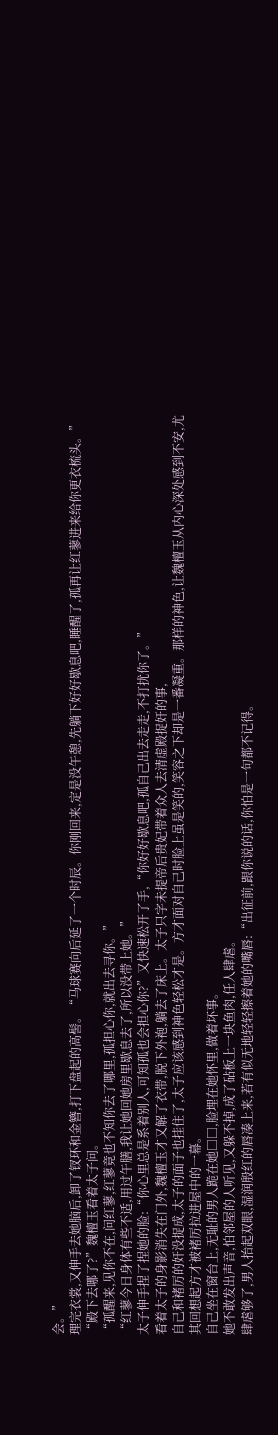会。”
理完衣裳,又伸手去她脑后,卸了钗环和金簪,打下盘起的高髻。“马球赛向后延了一个时辰。你刚回来,定是没午憩,先躺下好好歇息吧,睡醒了,孤再让红蓼进来给你更衣梳头。”
“殿下去哪了?”魏檀玉看着太子问。
“孤醒来,见你不在,问红蓼,红蓼竟也不知你去了哪里,孤担心你,就出去寻你。”
“红蓼今日身体有些不适,用过午膳,我让她回她房里歇息去了,所以没带上她。”
太子伸手捏了捏她的脸:“你心里总是系着别人,可知孤也会担心你?”又快速松开了手,“你好好歇息吧,孤自己出去走走,不打扰你了。”
看着太子的身影消失在门外,魏檀玉才又解了衣带,脱下外袍,躺去了床上。太子只字未提帝后贵妃带着众人去清虚殿捉奸的事,
自己和褚厉的奸没捉成,太子的面子也挂住了,太子应该感到神色轻松才是。方才面对自己时脸上虽是笑的,笑容之下却是一番凝重。那样的神色,让魏檀玉从内心深处感到不安,尤其回想起方才被褚厉拉进屋中的一幕。
自己坐在窗台上,无耻的男人跪在她□□,脸埋在她怀里,做着坏事。
她不敢发出声音,怕邻屋的人听见,又躲不掉,成了砧板上一块鱼肉,任人肆虐。
肆虐够了,男人抬起双眼,湿润殷红的唇凑上来,若有似无地轻轻擦着她的嘴唇:“出征前,跟你说的话,你怕是一句都不记得。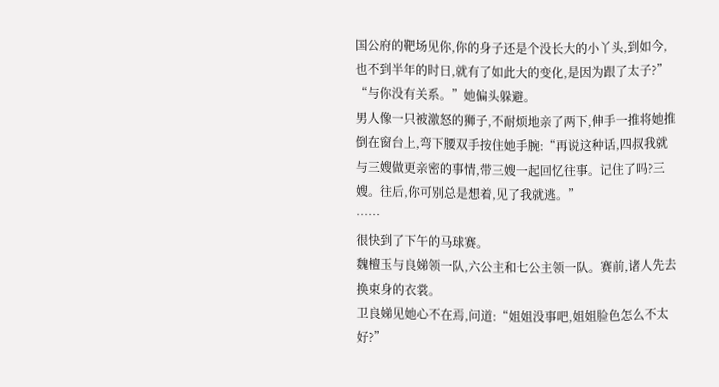国公府的靶场见你,你的身子还是个没长大的小丫头,到如今,也不到半年的时日,就有了如此大的变化,是因为跟了太子?”
“与你没有关系。”她偏头躲避。
男人像一只被激怒的狮子,不耐烦地亲了两下,伸手一推将她推倒在窗台上,弯下腰双手按住她手腕:“再说这种话,四叔我就与三嫂做更亲密的事情,带三嫂一起回忆往事。记住了吗?三嫂。往后,你可别总是想着,见了我就逃。”
……
很快到了下午的马球赛。
魏檀玉与良娣领一队,六公主和七公主领一队。赛前,诸人先去换束身的衣裳。
卫良娣见她心不在焉,问道:“姐姐没事吧,姐姐脸色怎么不太好?”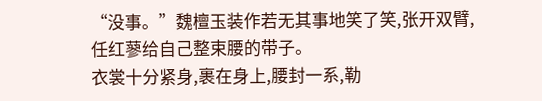“没事。”魏檀玉装作若无其事地笑了笑,张开双臂,任红蓼给自己整束腰的带子。
衣裳十分紧身,裹在身上,腰封一系,勒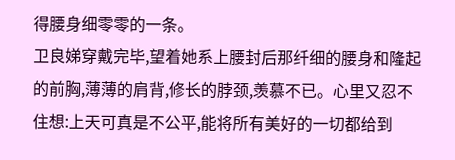得腰身细零零的一条。
卫良娣穿戴完毕,望着她系上腰封后那纤细的腰身和隆起的前胸,薄薄的肩背,修长的脖颈,羡慕不已。心里又忍不住想:上天可真是不公平,能将所有美好的一切都给到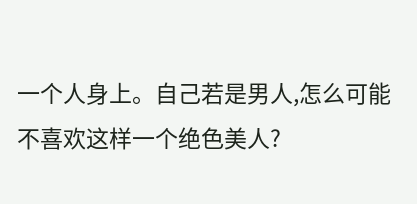一个人身上。自己若是男人,怎么可能不喜欢这样一个绝色美人?